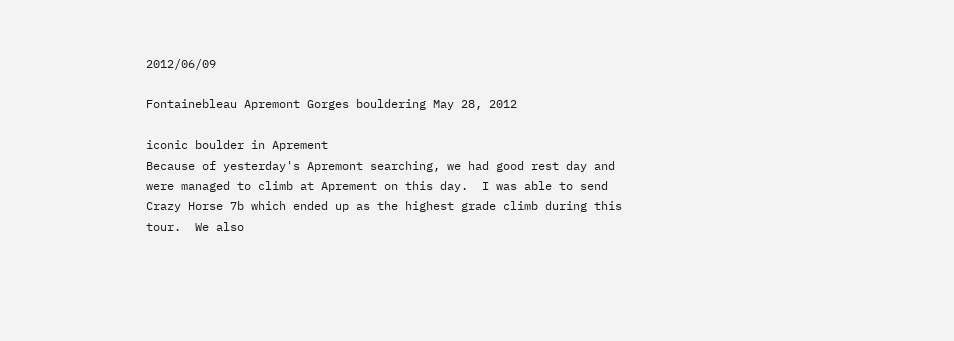2012/06/09

Fontainebleau Apremont Gorges bouldering May 28, 2012

iconic boulder in Aprement
Because of yesterday's Apremont searching, we had good rest day and were managed to climb at Aprement on this day.  I was able to send Crazy Horse 7b which ended up as the highest grade climb during this tour.  We also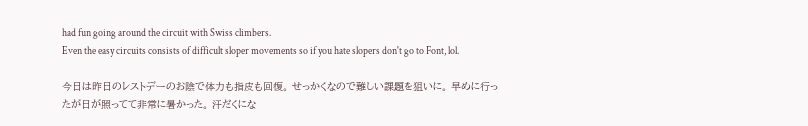had fun going around the circuit with Swiss climbers.
Even the easy circuits consists of difficult sloper movements so if you hate slopers don't go to Font, lol.

今日は昨日のレストデーのお陰で体力も指皮も回復。 せっかくなので難しい課題を狙いに。 早めに行ったが日が照ってて非常に暑かった。 汗だくにな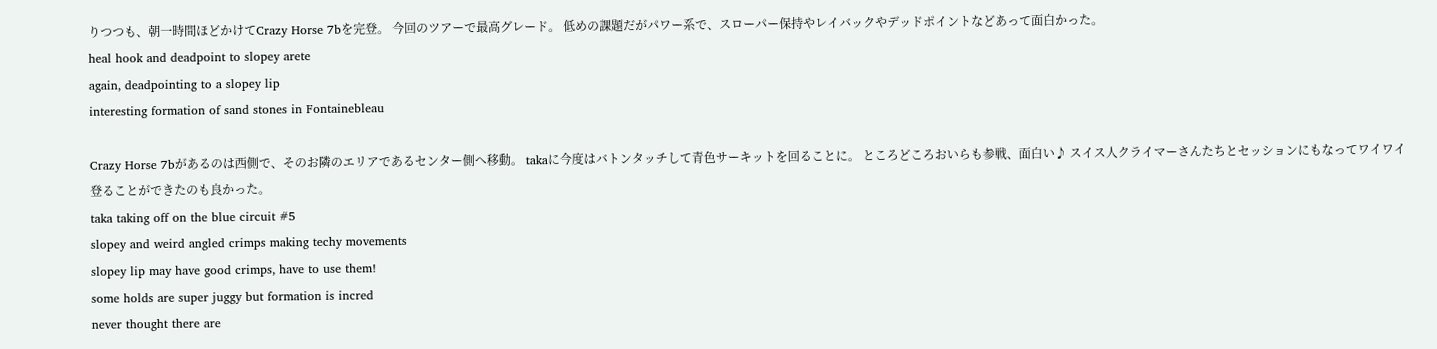りつつも、朝一時間ほどかけてCrazy Horse 7bを完登。 今回のツアーで最高グレード。 低めの課題だがパワー系で、スローパー保持やレイバックやデッドポイントなどあって面白かった。
heal hook and deadpoint to slopey arete
again, deadpointing to a slopey lip
interesting formation of sand stones in Fontainebleau

Crazy Horse 7bがあるのは西側で、そのお隣のエリアであるセンター側へ移動。 takaに今度はバトンタッチして青色サーキットを回ることに。 ところどころおいらも参戦、面白い♪ スイス人クライマーさんたちとセッションにもなってワイワイ登ることができたのも良かった。
taka taking off on the blue circuit #5
slopey and weird angled crimps making techy movements
slopey lip may have good crimps, have to use them!
some holds are super juggy but formation is incred
never thought there are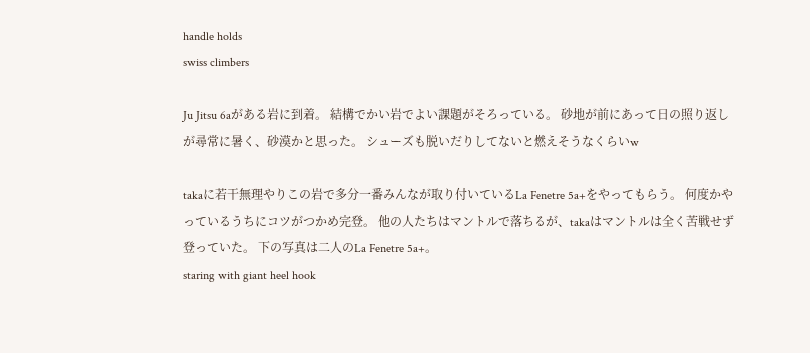handle holds
swiss climbers

Ju Jitsu 6aがある岩に到着。 結構でかい岩でよい課題がそろっている。 砂地が前にあって日の照り返しが尋常に暑く、砂漠かと思った。 シューズも脱いだりしてないと燃えそうなくらいw

takaに若干無理やりこの岩で多分一番みんなが取り付いているLa Fenetre 5a+をやってもらう。 何度かやっているうちにコツがつかめ完登。 他の人たちはマントルで落ちるが、takaはマントルは全く苦戦せず登っていた。 下の写真は二人のLa Fenetre 5a+。
staring with giant heel hook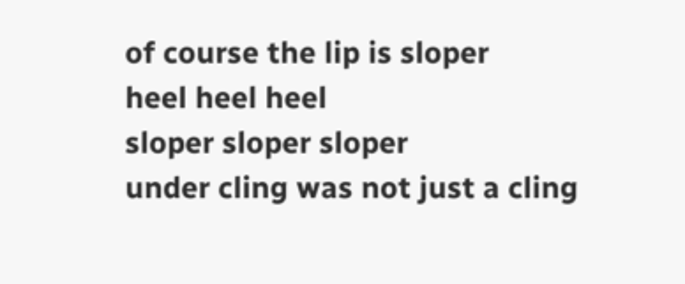of course the lip is sloper
heel heel heel
sloper sloper sloper
under cling was not just a cling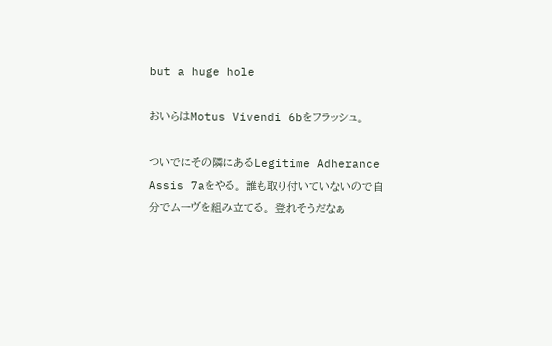but a huge hole

おいらはMotus Vivendi 6bをフラッシュ。

ついでにその隣にあるLegitime Adherance Assis 7aをやる。 誰も取り付いていないので自分でムーヴを組み立てる。 登れそうだなぁ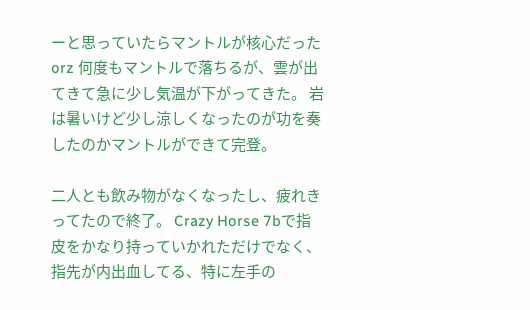ーと思っていたらマントルが核心だったorz 何度もマントルで落ちるが、雲が出てきて急に少し気温が下がってきた。 岩は暑いけど少し涼しくなったのが功を奏したのかマントルができて完登。

二人とも飲み物がなくなったし、疲れきってたので終了。 Crazy Horse 7bで指皮をかなり持っていかれただけでなく、指先が内出血してる、特に左手の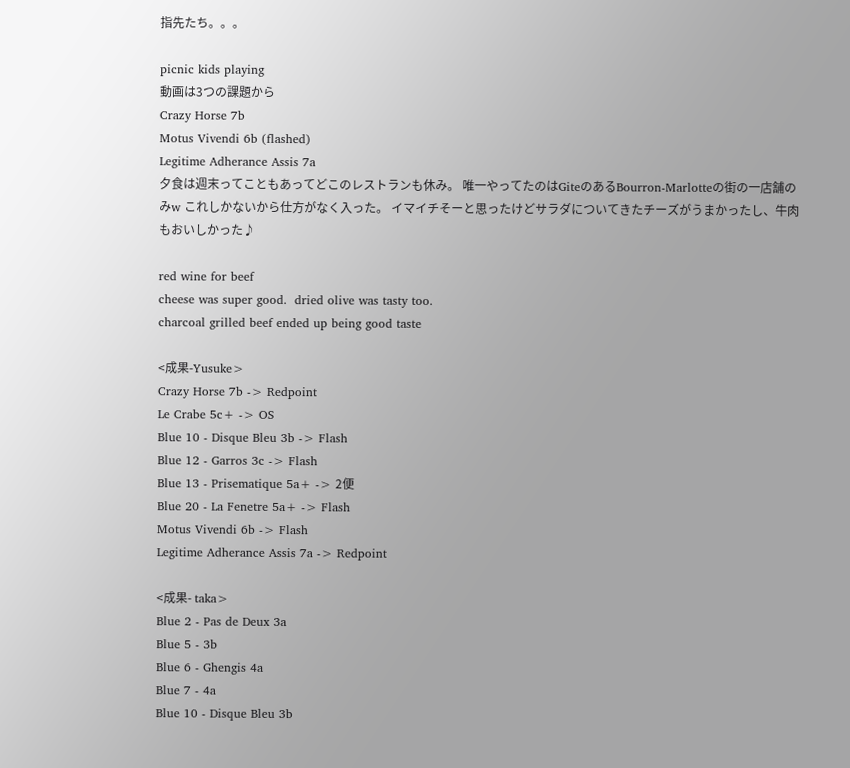指先たち。。。

picnic kids playing
動画は3つの課題から
Crazy Horse 7b
Motus Vivendi 6b (flashed)
Legitime Adherance Assis 7a
夕食は週末ってこともあってどこのレストランも休み。 唯一やってたのはGiteのあるBourron-Marlotteの街の一店舗のみw これしかないから仕方がなく入った。 イマイチそーと思ったけどサラダについてきたチーズがうまかったし、牛肉もおいしかった♪

red wine for beef
cheese was super good.  dried olive was tasty too.
charcoal grilled beef ended up being good taste

<成果-Yusuke>
Crazy Horse 7b -> Redpoint
Le Crabe 5c+ -> OS
Blue 10 - Disque Bleu 3b -> Flash
Blue 12 - Garros 3c -> Flash
Blue 13 - Prisematique 5a+ -> 2便
Blue 20 - La Fenetre 5a+ -> Flash
Motus Vivendi 6b -> Flash
Legitime Adherance Assis 7a -> Redpoint

<成果- taka>
Blue 2 - Pas de Deux 3a
Blue 5 - 3b
Blue 6 - Ghengis 4a
Blue 7 - 4a
Blue 10 - Disque Bleu 3b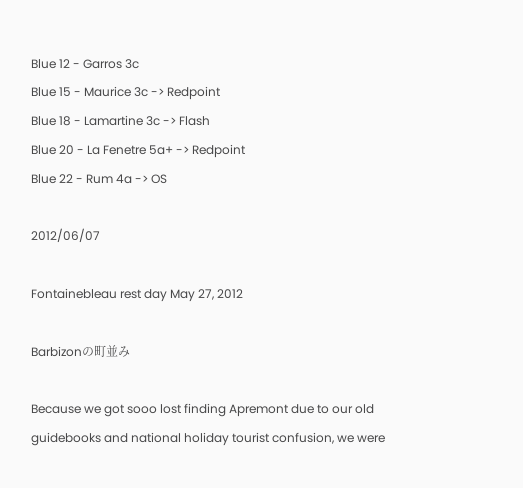Blue 12 - Garros 3c
Blue 15 - Maurice 3c -> Redpoint
Blue 18 - Lamartine 3c -> Flash
Blue 20 - La Fenetre 5a+ -> Redpoint
Blue 22 - Rum 4a -> OS

2012/06/07

Fontainebleau rest day May 27, 2012

Barbizonの町並み

Because we got sooo lost finding Apremont due to our old guidebooks and national holiday tourist confusion, we were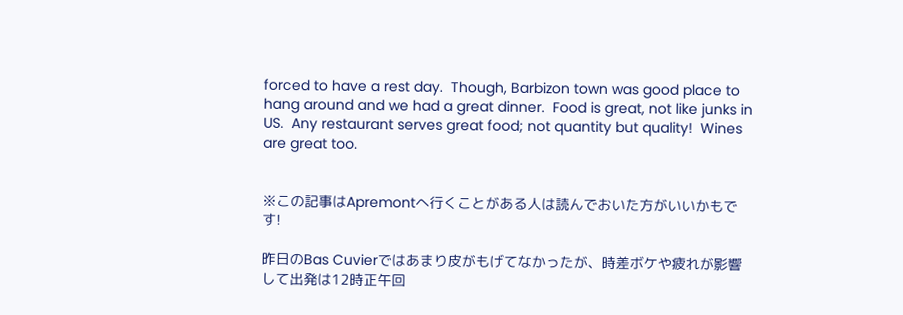forced to have a rest day.  Though, Barbizon town was good place to hang around and we had a great dinner.  Food is great, not like junks in US.  Any restaurant serves great food; not quantity but quality!  Wines are great too.


※この記事はApremontへ行くことがある人は読んでおいた方がいいかもです!

昨日のBas Cuvierではあまり皮がもげてなかったが、時差ボケや疲れが影響して出発は12時正午回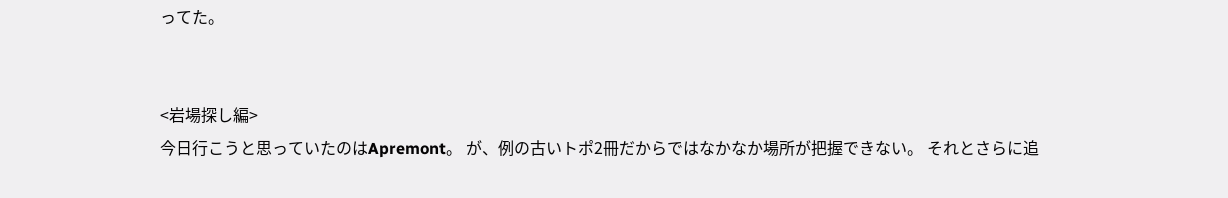ってた。


<岩場探し編>
今日行こうと思っていたのはApremont。 が、例の古いトポ2冊だからではなかなか場所が把握できない。 それとさらに追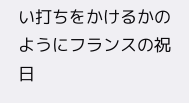い打ちをかけるかのようにフランスの祝日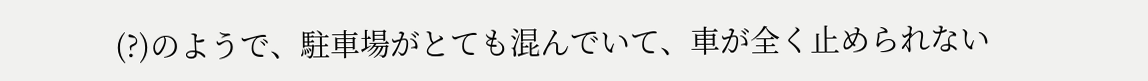(?)のようで、駐車場がとても混んでいて、車が全く止められない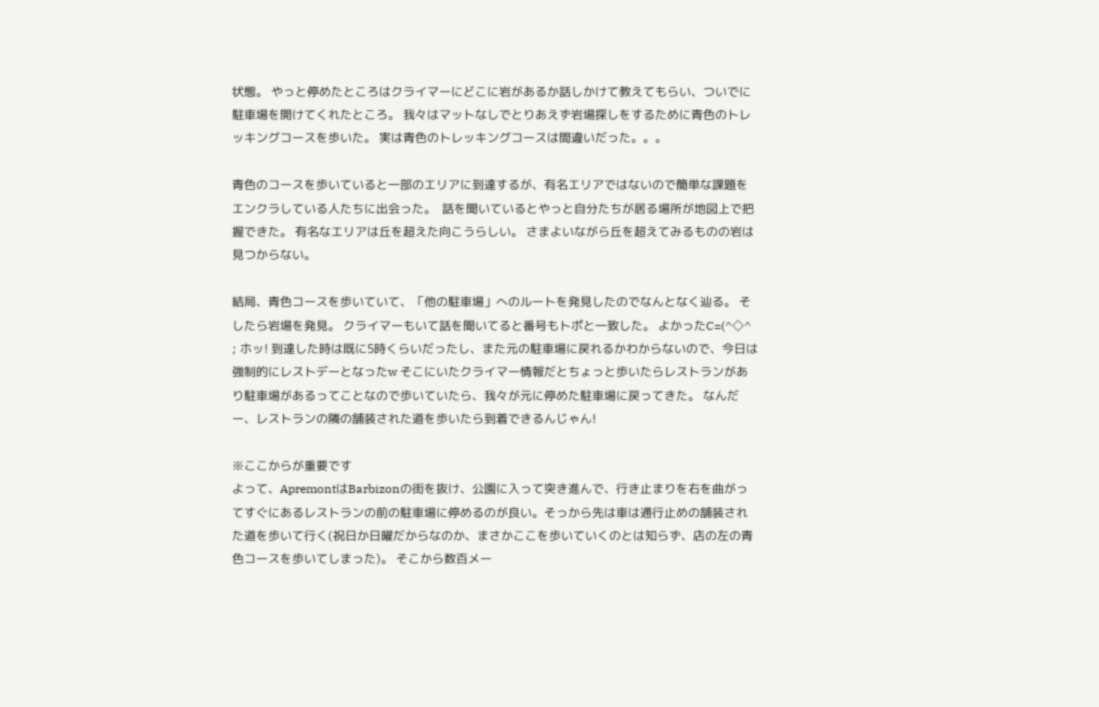状態。 やっと停めたところはクライマーにどこに岩があるか話しかけて教えてもらい、ついでに駐車場を開けてくれたところ。 我々はマットなしでとりあえず岩場探しをするために青色のトレッキングコースを歩いた。 実は青色のトレッキングコースは間違いだった。。。

青色のコースを歩いていると一部のエリアに到達するが、有名エリアではないので簡単な課題をエンクラしている人たちに出会った。  話を聞いているとやっと自分たちが居る場所が地図上で把握できた。 有名なエリアは丘を超えた向こうらしい。 さまよいながら丘を超えてみるものの岩は見つからない。

結局、青色コースを歩いていて、「他の駐車場」へのルートを発見したのでなんとなく辿る。 そしたら岩場を発見。 クライマーもいて話を聞いてると番号もトポと一致した。 よかったC=(^◇^ ; ホッ! 到達した時は既に5時くらいだったし、また元の駐車場に戻れるかわからないので、今日は強制的にレストデーとなったw そこにいたクライマー情報だとちょっと歩いたらレストランがあり駐車場があるってことなので歩いていたら、我々が元に停めた駐車場に戻ってきた。 なんだー、レストランの隣の舗装された道を歩いたら到着できるんじゃん!

※ここからが重要です
よって、ApremontはBarbizonの街を抜け、公園に入って突き進んで、行き止まりを右を曲がってすぐにあるレストランの前の駐車場に停めるのが良い。そっから先は車は通行止めの舗装された道を歩いて行く(祝日か日曜だからなのか、まさかここを歩いていくのとは知らず、店の左の青色コースを歩いてしまった)。 そこから数百メー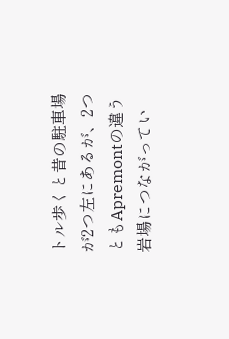トル歩くと昔の駐車場が2つ左にあるが、2つともApremontの違う岩場につながってい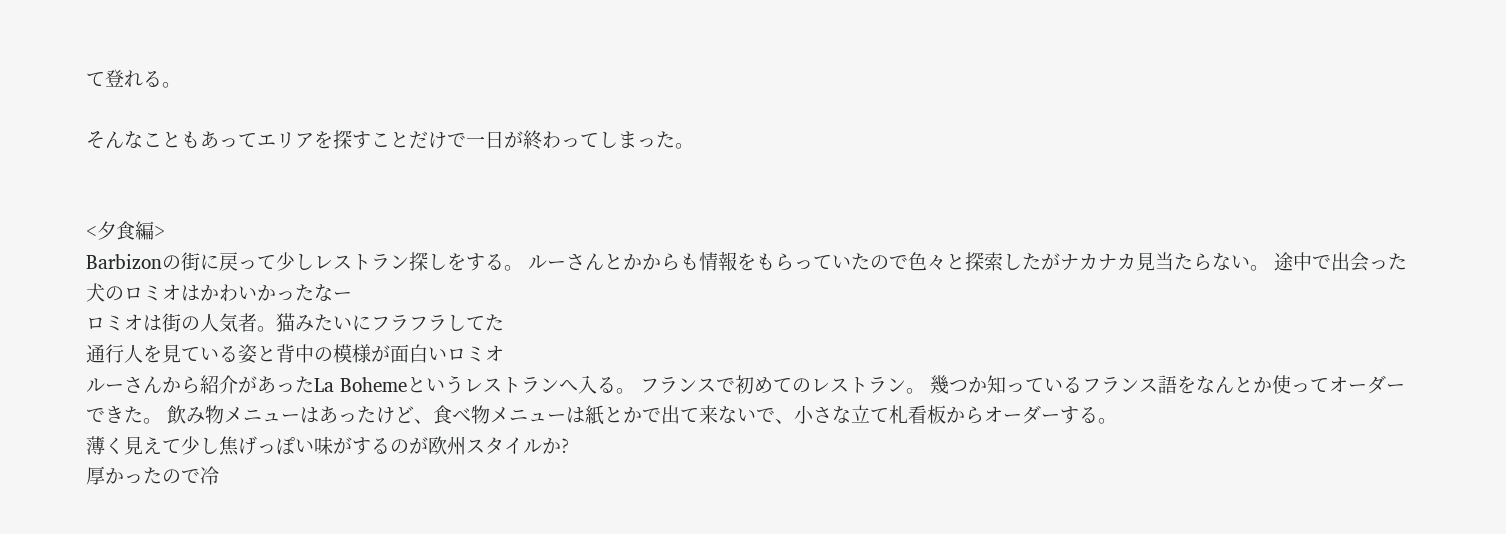て登れる。

そんなこともあってエリアを探すことだけで一日が終わってしまった。


<夕食編>
Barbizonの街に戻って少しレストラン探しをする。 ルーさんとかからも情報をもらっていたので色々と探索したがナカナカ見当たらない。 途中で出会った犬のロミオはかわいかったなー
ロミオは街の人気者。猫みたいにフラフラしてた
通行人を見ている姿と背中の模様が面白いロミオ
ルーさんから紹介があったLa Bohemeというレストランへ入る。 フランスで初めてのレストラン。 幾つか知っているフランス語をなんとか使ってオーダーできた。 飲み物メニューはあったけど、食べ物メニューは紙とかで出て来ないで、小さな立て札看板からオーダーする。
薄く見えて少し焦げっぽい味がするのが欧州スタイルか?
厚かったので冷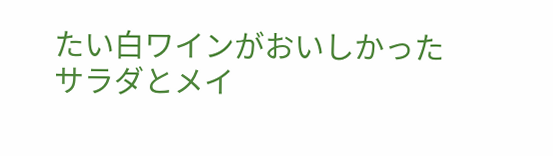たい白ワインがおいしかった
サラダとメイ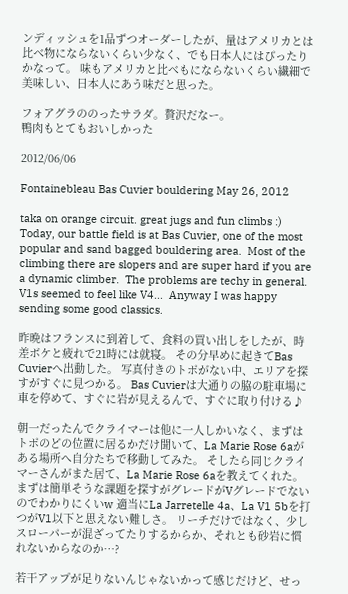ンディッシュを1品ずつオーダーしたが、量はアメリカとは比べ物にならないくらい少なく、でも日本人にはぴったりかなって。 味もアメリカと比べもにならないくらい繊細で美味しい、日本人にあう味だと思った。

フォアグラののったサラダ。贅沢だなー。
鴨肉もとてもおいしかった

2012/06/06

Fontainebleau Bas Cuvier bouldering May 26, 2012

taka on orange circuit. great jugs and fun climbs :)
Today, our battle field is at Bas Cuvier, one of the most popular and sand bagged bouldering area.  Most of the climbing there are slopers and are super hard if you are a dynamic climber.  The problems are techy in general.  V1s seemed to feel like V4...  Anyway I was happy sending some good classics.

昨晩はフランスに到着して、食料の買い出しをしたが、時差ボケと疲れで21時には就寝。 その分早めに起きてBas Cuvierへ出動した。 写真付きのトポがない中、エリアを探すがすぐに見つかる。 Bas Cuvierは大通りの脇の駐車場に車を停めて、すぐに岩が見えるんで、すぐに取り付ける♪

朝一だったんでクライマーは他に一人しかいなく、まずはトポのどの位置に居るかだけ聞いて、La Marie Rose 6aがある場所へ自分たちで移動してみた。 そしたら同じクライマーさんがまた居て、La Marie Rose 6aを教えてくれた。 まずは簡単そうな課題を探すがグレードがVグレードでないのでわかりにくいw 適当にLa Jarretelle 4a、La V1 5bを打つがV1以下と思えない難しさ。 リーチだけではなく、少しスローパーが混ざってたりするからか、それとも砂岩に慣れないからなのか…?

若干アップが足りないんじゃないかって感じだけど、せっ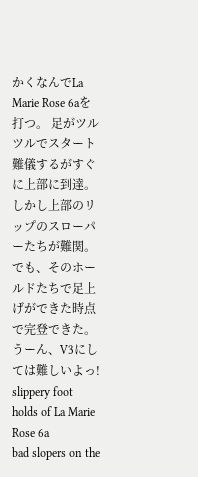かくなんでLa Marie Rose 6aを打つ。 足がツルツルでスタート難儀するがすぐに上部に到達。 しかし上部のリップのスローパーたちが難関。 でも、そのホールドたちで足上げができた時点で完登できた。 うーん、V3にしては難しいよっ!
slippery foot holds of La Marie Rose 6a
bad slopers on the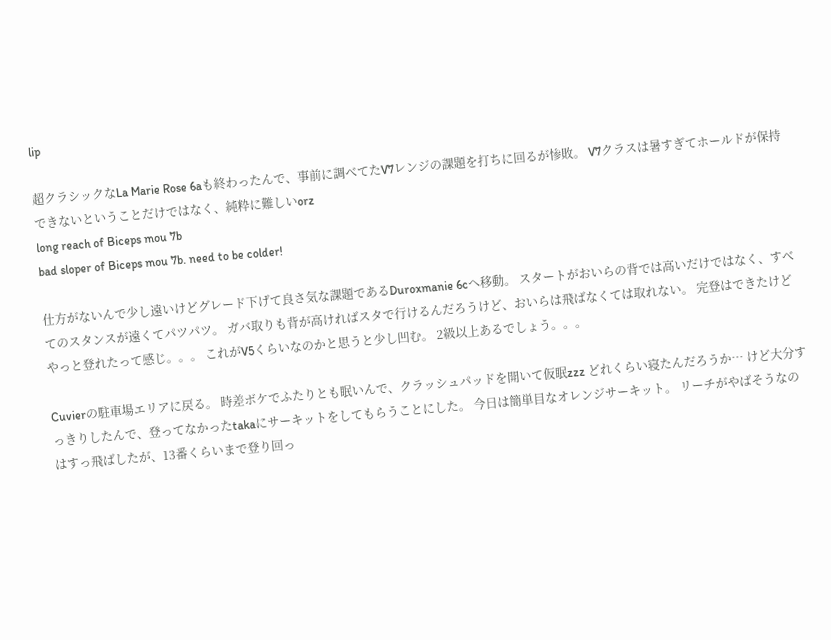lip

超クラシックなLa Marie Rose 6aも終わったんで、事前に調べてたV7レンジの課題を打ちに回るが惨敗。 V7クラスは暑すぎてホールドが保持できないということだけではなく、純粋に難しいorz
long reach of Biceps mou 7b
bad sloper of Biceps mou 7b. need to be colder!

仕方がないんで少し遠いけどグレード下げて良さ気な課題であるDuroxmanie 6cへ移動。 スタートがおいらの背では高いだけではなく、すべてのスタンスが遠くてパツパツ。 ガバ取りも背が高ければスタで行けるんだろうけど、おいらは飛ばなくては取れない。 完登はできたけどやっと登れたって感じ。。。 これがV5くらいなのかと思うと少し凹む。 2級以上あるでしょう。。。

Cuvierの駐車場エリアに戻る。 時差ボケでふたりとも眠いんで、クラッシュパッドを開いて仮眠zzz どれくらい寝たんだろうか… けど大分すっきりしたんで、登ってなかったtakaにサーキットをしてもらうことにした。 今日は簡単目なオレンジサーキット。 リーチがやばそうなのはすっ飛ばしたが、13番くらいまで登り回っ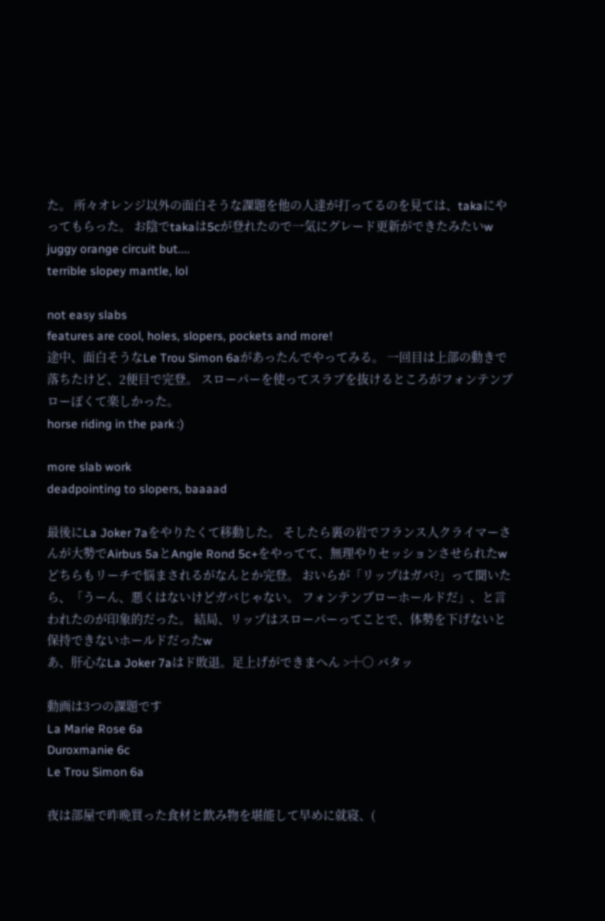た。 所々オレンジ以外の面白そうな課題を他の人達が打ってるのを見ては、takaにやってもらった。 お陰でtakaは5cが登れたので一気にグレード更新ができたみたいw
juggy orange circuit but....
terrible slopey mantle, lol

not easy slabs
features are cool, holes, slopers, pockets and more!
途中、面白そうなLe Trou Simon 6aがあったんでやってみる。 一回目は上部の動きで落ちたけど、2便目で完登。 スローパーを使ってスラブを抜けるところがフォンテンブローぽくて楽しかった。
horse riding in the park :)

more slab work
deadpointing to slopers, baaaad

最後にLa Joker 7aをやりたくて移動した。 そしたら裏の岩でフランス人クライマーさんが大勢でAirbus 5aとAngle Rond 5c+をやってて、無理やりセッションさせられたw どちらもリーチで悩まされるがなんとか完登。 おいらが「リップはガバ?」って聞いたら、「うーん、悪くはないけどガバじゃない。 フォンテンブローホールドだ」、と言われたのが印象的だった。 結局、リップはスローパーってことで、体勢を下げないと保持できないホールドだったw
あ、肝心なLa Joker 7aはド敗退。足上げができまへん >┼○ バタッ

動画は3つの課題です
La Marie Rose 6a
Duroxmanie 6c
Le Trou Simon 6a

夜は部屋で昨晩買った食材と飲み物を堪能して早めに就寝、(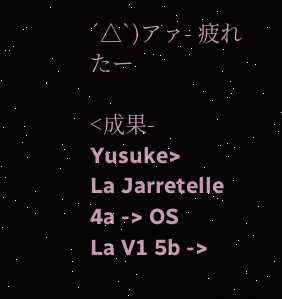´△`)アァ- 疲れたー

<成果-Yusuke>
La Jarretelle 4a -> OS
La V1 5b ->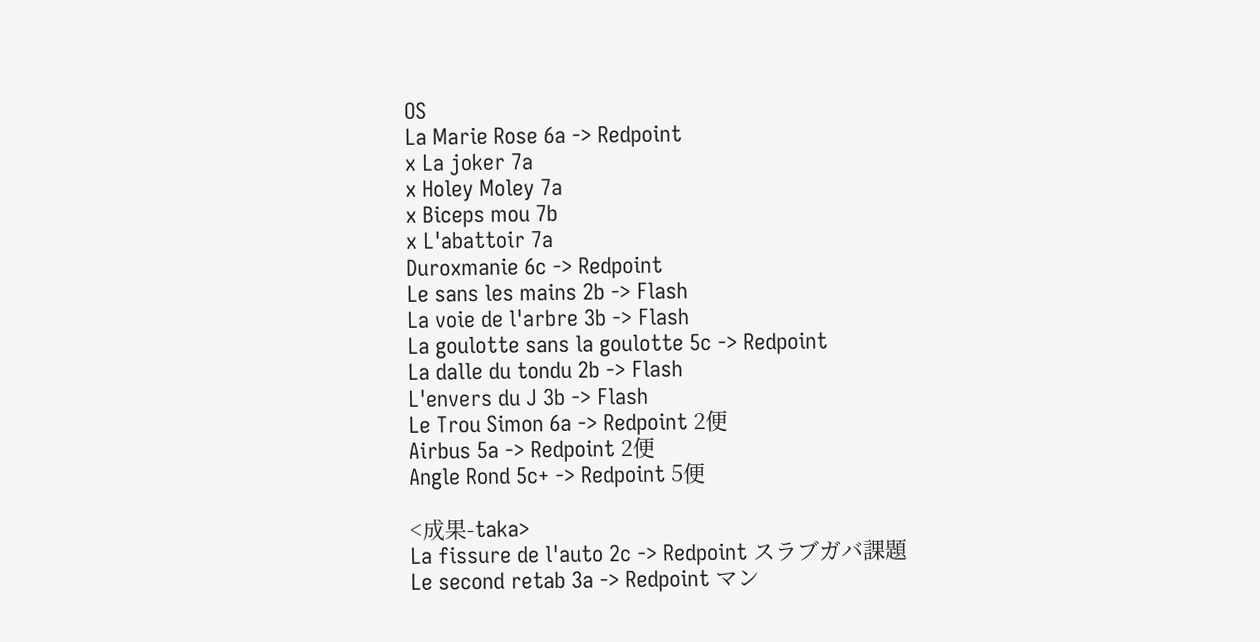OS
La Marie Rose 6a -> Redpoint
x La joker 7a
x Holey Moley 7a
x Biceps mou 7b
x L'abattoir 7a
Duroxmanie 6c -> Redpoint
Le sans les mains 2b -> Flash
La voie de l'arbre 3b -> Flash
La goulotte sans la goulotte 5c -> Redpoint
La dalle du tondu 2b -> Flash
L'envers du J 3b -> Flash
Le Trou Simon 6a -> Redpoint 2便
Airbus 5a -> Redpoint 2便
Angle Rond 5c+ -> Redpoint 5便

<成果-taka>
La fissure de l'auto 2c -> Redpoint スラブガバ課題
Le second retab 3a -> Redpoint マン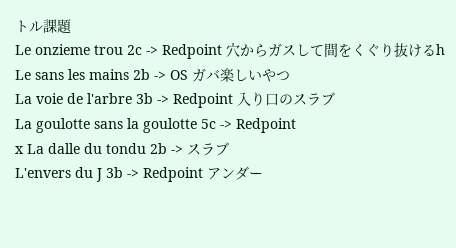トル課題
Le onzieme trou 2c -> Redpoint 穴からガスして間をくぐり抜けるh
Le sans les mains 2b -> OS ガバ楽しいやつ
La voie de l'arbre 3b -> Redpoint 入り口のスラブ
La goulotte sans la goulotte 5c -> Redpoint
x La dalle du tondu 2b -> スラブ
L'envers du J 3b -> Redpoint アンダー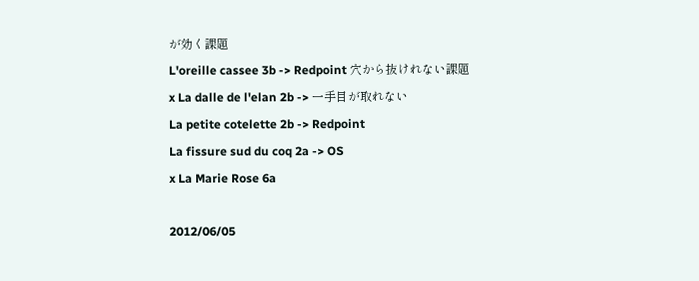が効く課題
L'oreille cassee 3b -> Redpoint 穴から抜けれない課題
x La dalle de l'elan 2b -> 一手目が取れない
La petite cotelette 2b -> Redpoint
La fissure sud du coq 2a -> OS
x La Marie Rose 6a

2012/06/05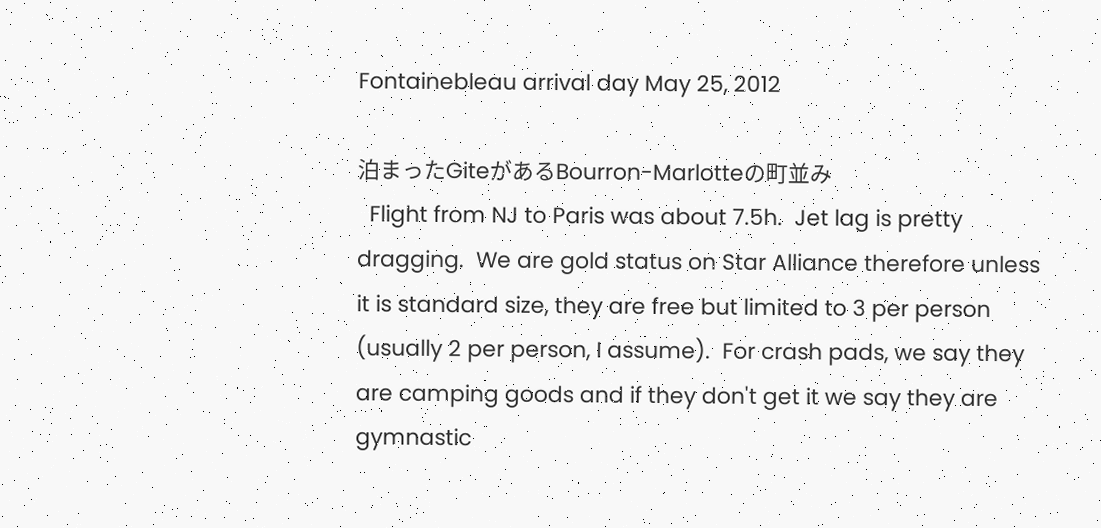Fontainebleau arrival day May 25, 2012

泊まったGiteがあるBourron-Marlotteの町並み
  Flight from NJ to Paris was about 7.5h.  Jet lag is pretty dragging.  We are gold status on Star Alliance therefore unless it is standard size, they are free but limited to 3 per person (usually 2 per person, I assume).  For crash pads, we say they are camping goods and if they don't get it we say they are gymnastic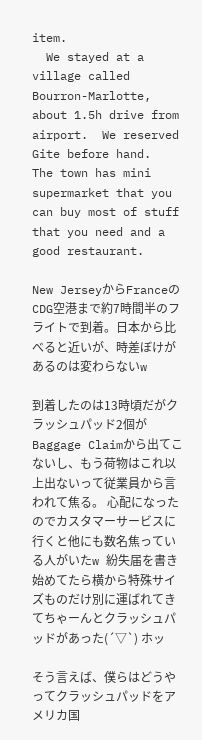item.
  We stayed at a village called Bourron-Marlotte, about 1.5h drive from airport.  We reserved Gite before hand.  The town has mini supermarket that you can buy most of stuff that you need and a good restaurant.

New JerseyからFranceのCDG空港まで約7時間半のフライトで到着。日本から比べると近いが、時差ぼけがあるのは変わらないw

到着したのは13時頃だがクラッシュパッド2個がBaggage Claimから出てこないし、もう荷物はこれ以上出ないって従業員から言われて焦る。 心配になったのでカスタマーサービスに行くと他にも数名焦っている人がいたw 紛失届を書き始めてたら横から特殊サイズものだけ別に運ばれてきてちゃーんとクラッシュパッドがあった(´▽`) ホッ

そう言えば、僕らはどうやってクラッシュパッドをアメリカ国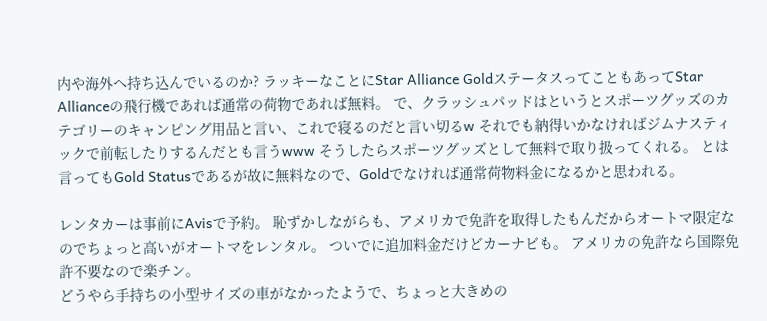内や海外へ持ち込んでいるのか? ラッキーなことにStar Alliance GoldステータスってこともあってStar Allianceの飛行機であれば通常の荷物であれば無料。 で、クラッシュパッドはというとスポーツグッズのカテゴリーのキャンピング用品と言い、これで寝るのだと言い切るw それでも納得いかなければジムナスティックで前転したりするんだとも言うwww そうしたらスポーツグッズとして無料で取り扱ってくれる。 とは言ってもGold Statusであるが故に無料なので、Goldでなければ通常荷物料金になるかと思われる。

レンタカーは事前にAvisで予約。 恥ずかしながらも、アメリカで免許を取得したもんだからオートマ限定なのでちょっと高いがオートマをレンタル。 ついでに追加料金だけどカーナビも。 アメリカの免許なら国際免許不要なので楽チン。
どうやら手持ちの小型サイズの車がなかったようで、ちょっと大きめの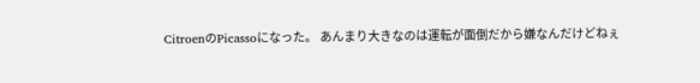CitroenのPicassoになった。 あんまり大きなのは運転が面倒だから嫌なんだけどねぇ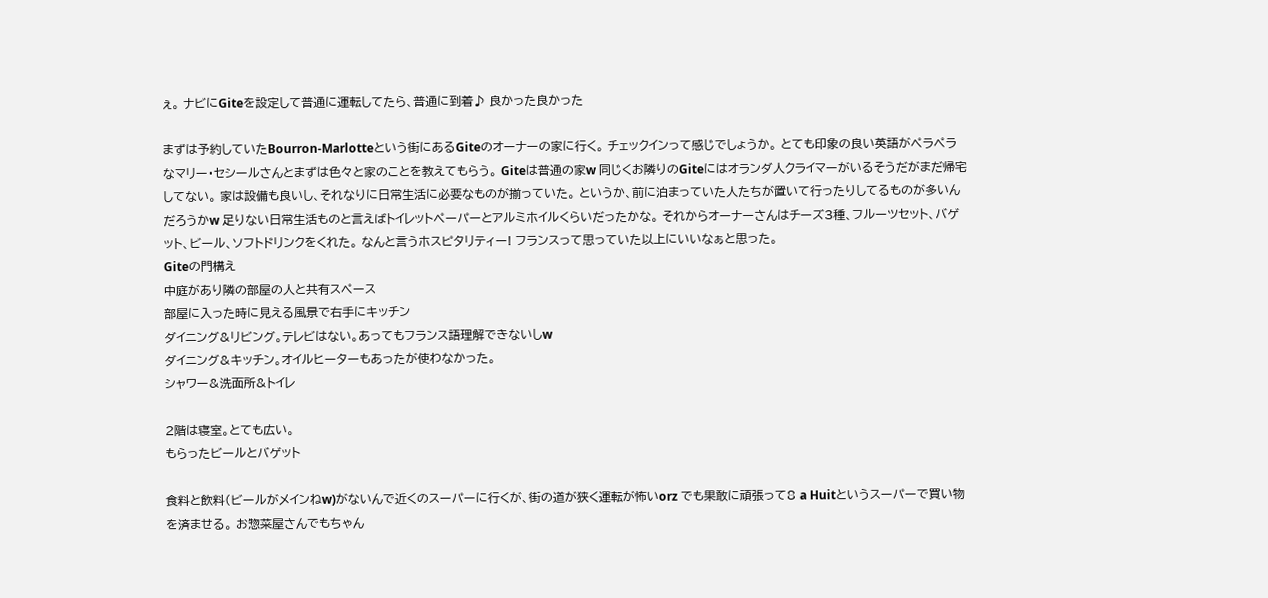ぇ。 ナビにGiteを設定して普通に運転してたら、普通に到着♪ 良かった良かった

まずは予約していたBourron-Marlotteという街にあるGiteのオーナーの家に行く。 チェックインって感じでしょうか。 とても印象の良い英語がペラペラなマリー・セシールさんとまずは色々と家のことを教えてもらう。 Giteは普通の家w 同じくお隣りのGiteにはオランダ人クライマーがいるそうだがまだ帰宅してない。 家は設備も良いし、それなりに日常生活に必要なものが揃っていた。 というか、前に泊まっていた人たちが置いて行ったりしてるものが多いんだろうかw 足りない日常生活ものと言えばトイレットペーパーとアルミホイルくらいだったかな。 それからオーナーさんはチーズ3種、フルーツセット、バゲット、ビール、ソフトドリンクをくれた。 なんと言うホスピタリティー! フランスって思っていた以上にいいなぁと思った。
Giteの門構え
中庭があり隣の部屋の人と共有スペース
部屋に入った時に見える風景で右手にキッチン
ダイニング&リビング。テレビはない。あってもフランス語理解できないしw
ダイニング&キッチン。オイルヒーターもあったが使わなかった。
シャワー&洗面所&トイレ

2階は寝室。とても広い。
もらったビールとバゲット

食料と飲料(ビールがメインねw)がないんで近くのスーパーに行くが、街の道が狭く運転が怖いorz でも果敢に頑張って8 a Huitというスーパーで買い物を済ませる。 お惣菜屋さんでもちゃん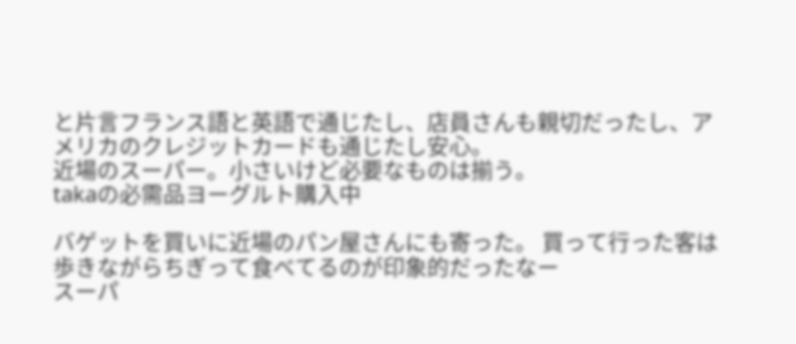と片言フランス語と英語で通じたし、店員さんも親切だったし、アメリカのクレジットカードも通じたし安心。
近場のスーパー。小さいけど必要なものは揃う。
takaの必需品ヨーグルト購入中

バゲットを買いに近場のパン屋さんにも寄った。 買って行った客は歩きながらちぎって食べてるのが印象的だったなー
スーパ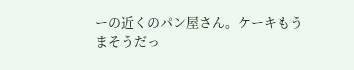ーの近くのパン屋さん。ケーキもうまそうだっ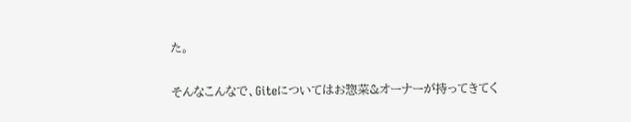た。

そんなこんなで、Giteについてはお惣菜&オーナーが持ってきてく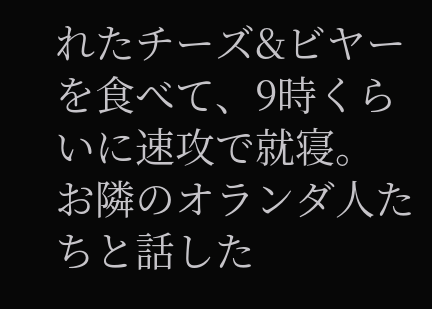れたチーズ&ビヤーを食べて、9時くらいに速攻で就寝。 お隣のオランダ人たちと話した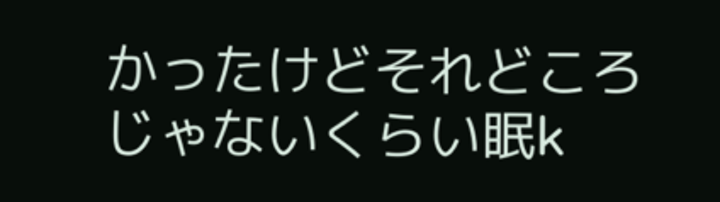かったけどそれどころじゃないくらい眠k